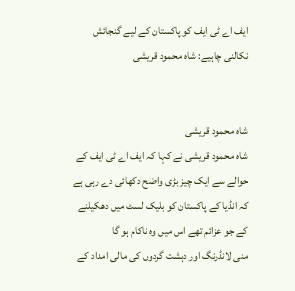ایف اے ٹی ایف کو پاکستان کے لیے گنجائش نکالنی چاہیے: شاہ محمود قریشی


شاہ محمود قریشی
شاہ محمود قریشی نے کہا کہ ایف اے ٹی ایف کے حوالے سے ایک چیز بڑی واضح دکھائی دے رہی ہے کہ انڈیا کے پاکستان کو بلیک لسٹ میں دھکیلنے کے جو عزائم تھے اس میں وہ ناکام ہو گا
منی لانڈرنگ اور دہشت گردوں کی مالی امداد کے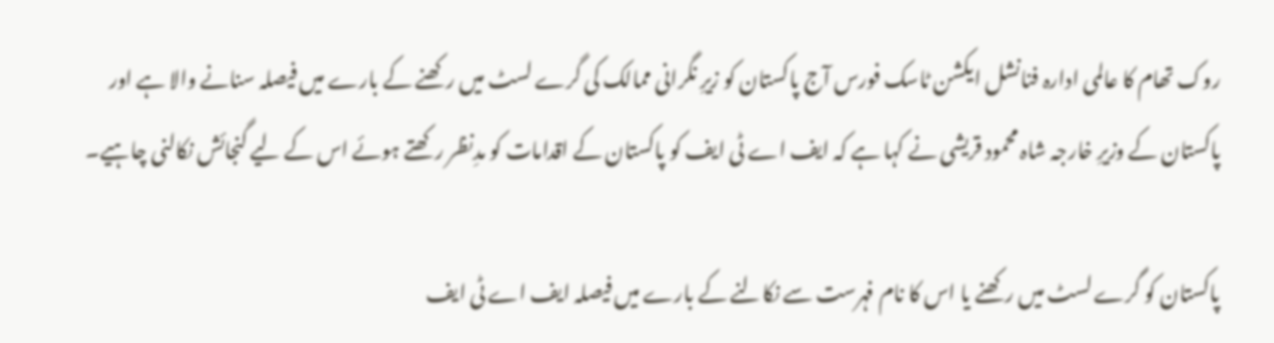روک تھام کا عالمی ادارہ فنانشل ایکشن ٹاسک فورس آج پاکستان کو زیرِ نگرانی ممالک کی گرے لسٹ میں رکھنے کے بارے میں فیصلہ سنانے والا ہے اور پاکستان کے وزیرِ خارجہ شاہ محمود قریشی نے کہا ہے کہ ایف اے ٹی ایف کو پاکستان کے اقدامات کو مدِنظر رکھتے ہوئے اس کے لیے گنجائش نکالنی چاہیے۔

پاکستان کو گرے لسٹ میں رکھنے یا اس کا نام فہرست سے نکالنے کے بارے میں فیصلہ ایف اے ٹی ایف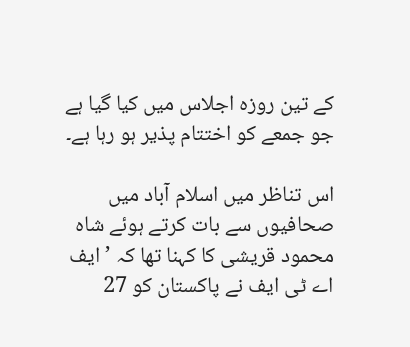کے تین روزہ اجلاس میں کیا گیا ہے جو جمعے کو اختتام پذیر ہو رہا ہے۔

اس تناظر میں اسلام آباد میں صحافیوں سے بات کرتے ہوئے شاہ محمود قریشی کا کہنا تھا کہ ’ایف اے ٹی ایف نے پاکستان کو 27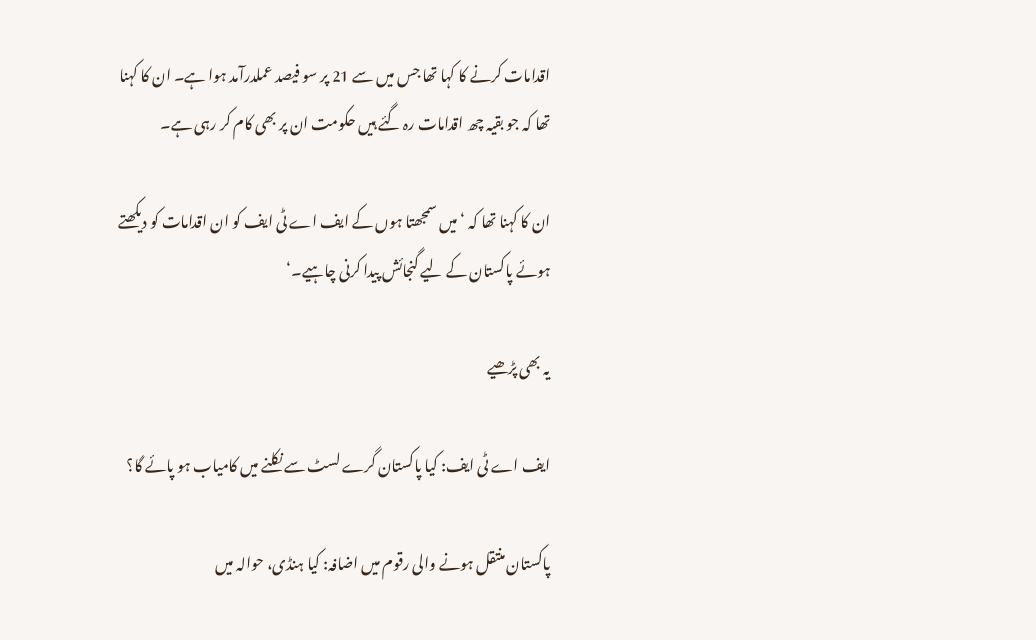اقدامات کرنے کا کہا تھا جس میں سے 21 پر سو فیصد عملدرآمد ہوا ہے۔ ان کا کہنا تھا کہ جو بقیہ چھ اقدامات رہ گئے ہیں حکومت ان پر بھی کام کر رہی ہے۔

ان کا کہنا تھا کہ ‘میں سمجھتا ہوں کے ایف اے ٹی ایف کو ان اقدامات کو دیکھتے ہوئے پاکستان کے لیے گنجائش پیدا کرنی چاہیے۔‘

یہ بھی پڑھیے

ایف اے ٹی ایف: کیا پاکستان گرے لسٹ سے نکلنے میں کامیاب ہو پائے گا؟

پاکستان منتقل ہونے والی رقوم میں اضافہ: کیا ہنڈی، حوالہ میں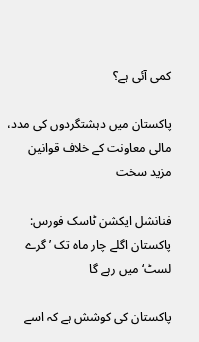کمی آئی ہے؟

پاکستان میں دہشتگردوں کی مدد، مالی معاونت کے خلاف قوانین مزید سخت

فنانشل ایکشن ٹاسک فورس: پاکستان اگلے چار ماہ تک ’گرے لسٹ‘ میں رہے گا

پاکستان کی کوشش ہے کہ اسے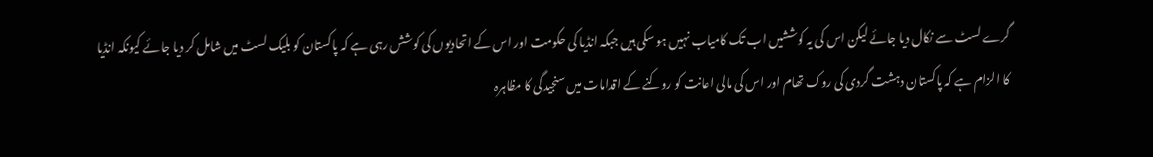گرے لسٹ سے نکال دیا جائے لیکن اس کی یہ کوششیں اب تک کامیاب نہیں ہو سکی ہیں جبکہ انڈیا کی حکومت اور اس کے اتحادیوں کی کوشش رہی ہے کہ پاکستان کو بلیک لسٹ میں شامل کر دیا جائے کیونکہ انڈیا کا الزام ہے کہ پاکستان دہشت گردی کی روک تھام اور اس کی مالی اعانت کو روکنے کے اقدامات میں سنجیدگی کا مظاہرہ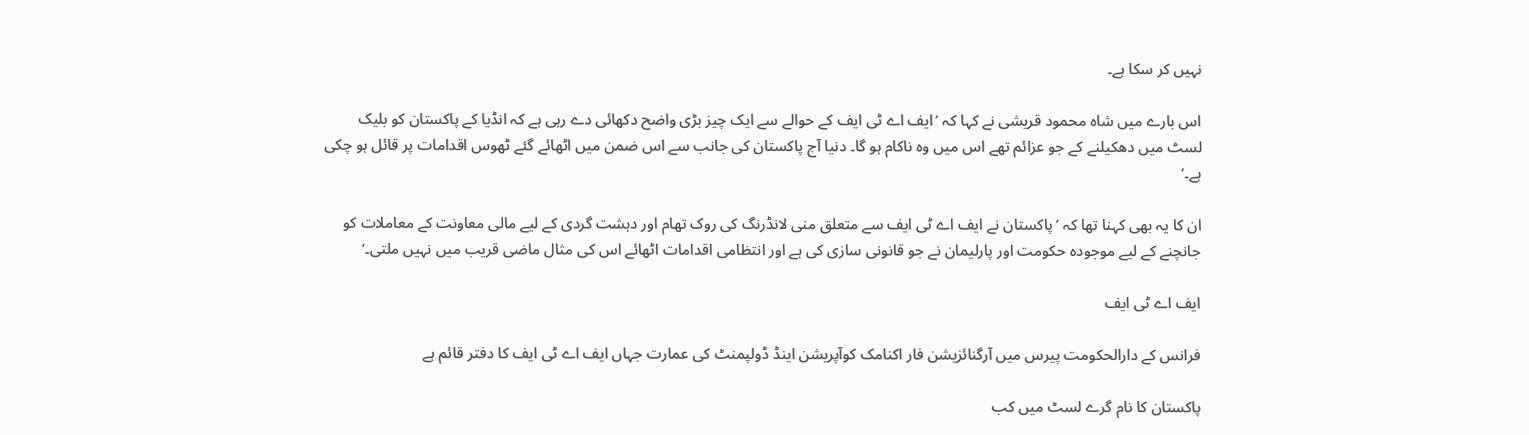نہیں کر سکا ہے۔

اس بارے میں شاہ محمود قریشی نے کہا کہ ’ایف اے ٹی ایف کے حوالے سے ایک چیز بڑی واضح دکھائی دے رہی ہے کہ انڈیا کے پاکستان کو بلیک لسٹ میں دھکیلنے کے جو عزائم تھے اس میں وہ ناکام ہو گا۔ دنیا آج پاکستان کی جانب سے اس ضمن میں اٹھائے گئے ٹھوس اقدامات پر قائل ہو چکی ہے۔‘

ان کا یہ بھی کہنا تھا کہ ’پاکستان نے ایف اے ٹی ایف سے متعلق منی لانڈرنگ کی روک تھام اور دہشت گردی کے لیے مالی معاونت کے معاملات کو جانچنے کے لیے موجودہ حکومت اور پارلیمان نے جو قانونی سازی کی ہے اور انتظامی اقدامات اٹھائے اس کی مثال ماضی قریب میں نہیں ملتی۔‘

ایف اے ٹی ایف

فرانس کے دارالحکومت پیرس میں آرگنائزیشن فار اکنامک کوآپریشن اینڈ ڈولپمنٹ کی عمارت جہاں ایف اے ٹی ایف کا دفتر قائم ہے

پاکستان کا نام گرے لسٹ میں کب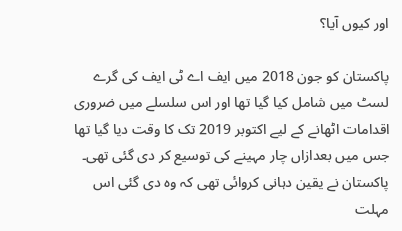اور کیوں آیا؟

پاکستان کو جون 2018 میں ایف اے ٹی ایف کی گرے لسٹ میں شامل کیا گیا تھا اور اس سلسلے میں ضروری اقدامات اٹھانے کے لیے اکتوبر 2019 تک کا وقت دیا گیا تھا جس میں بعدازاں چار مہینے کی توسیع کر دی گئی تھی۔ پاکستان نے یقین دہانی کروائی تھی کہ وہ دی گئی اس مہلت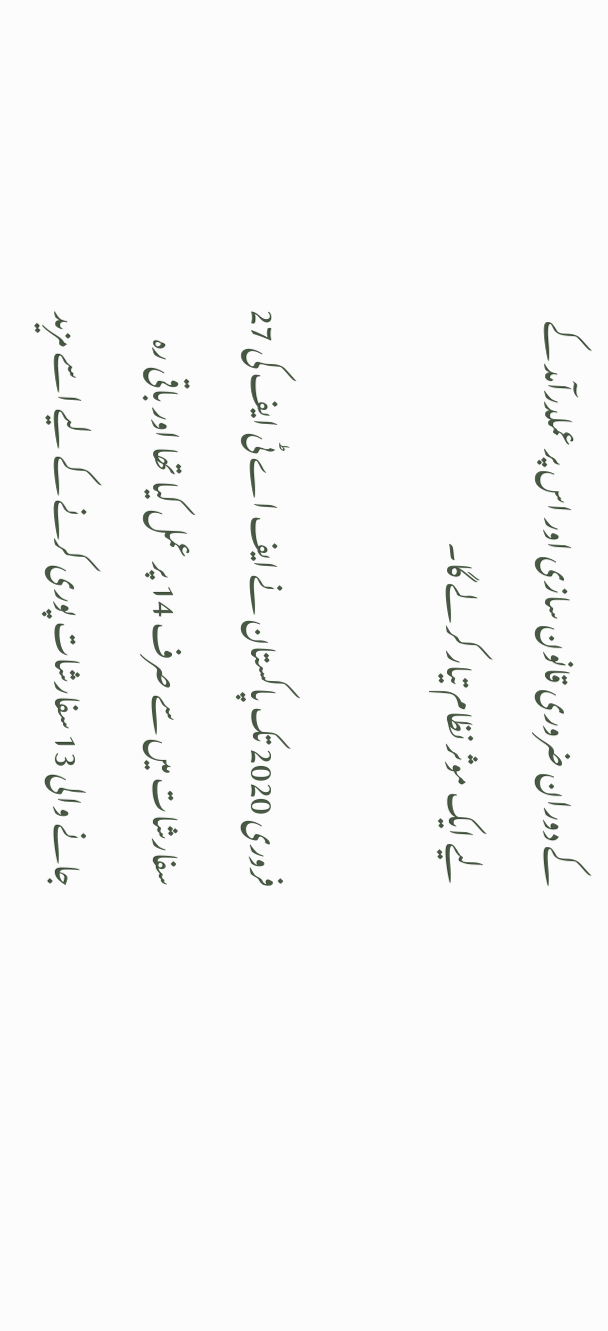کے دوران ضروری قانون سازی اور اس پر عملدرآمد کے لیے ایک موثر نظام تیار کر لے گا۔

فروری 2020 تک پاکستان نے ایف اے ٹی ایف کی 27 سفارشات میں سے صرف 14 پر عمل کیا تھا اور باقی رہ جانے والی 13 سفارشات پوری کرنے کے لیے اسے مزید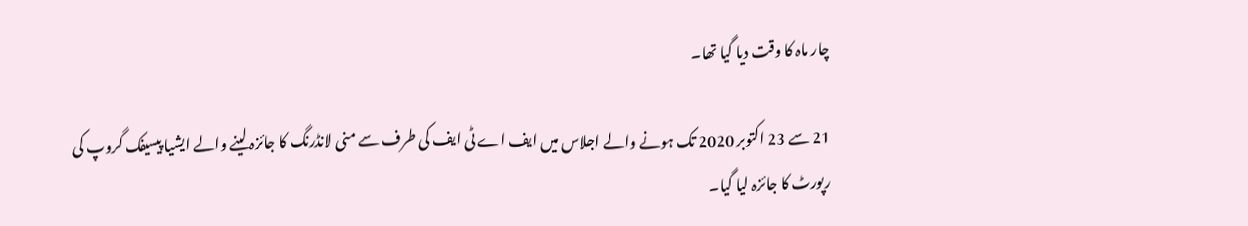چار ماہ کا وقت دیا گیا تھا۔

21 سے 23 اکتوبر 2020 تک ہونے والے اجلاس میں ایف اے ٹی ایف کی طرف سے منی لانڈرنگ کا جائزہ لینے والے ایشیا پیسیفک گروپ کی رپورٹ کا جائزہ لیا گیا۔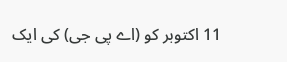11 اکتوبر کو (اے پی جی) کی ایک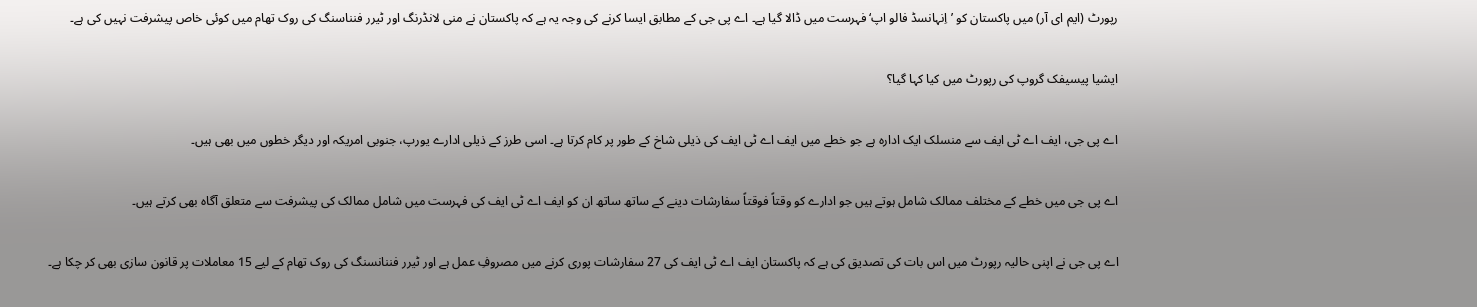رپورٹ (ایم ای آر) میں پاکستان کو ’اِنہانسڈ فالو اپ‘ فہرست میں ڈالا گیا ہے۔ اے پی جی کے مطابق ایسا کرنے کی وجہ یہ ہے کہ پاکستان نے منی لانڈرنگ اور ٹیرر فنناسنگ کی روک تھام میں کوئی خاص پیشرفت نہیں کی ہے۔

ایشیا پیسیفک گروپ کی رپورٹ میں کیا کہا گیا؟

اے پی جی، ایف اے ٹی ایف سے منسلک ایک ادارہ ہے جو خطے میں ایف اے ٹی ایف کی ذیلی شاخ کے طور پر کام کرتا ہے۔ اسی طرز کے ذیلی ادارے یورپ، جنوبی امریکہ اور دیگر خطوں میں بھی ہیں۔

اے پی جی میں خطے کے مختلف ممالک شامل ہوتے ہیں جو ادارے کو وقتاً فوقتاً سفارشات دینے کے ساتھ ساتھ ان کو ایف اے ٹی ایف کی فہرست میں شامل ممالک کی پیشرفت سے متعلق آگاہ بھی کرتے ہیں۔

اے پی جی نے اپنی حالیہ رپورٹ میں اس بات کی تصدیق کی ہے کہ پاکستان ایف اے ٹی ایف کی 27 سفارشات پوری کرنے میں مصروفِ عمل ہے اور ٹیرر فننانسنگ کی روک تھام کے لیے 15 معاملات پر قانون سازی بھی کر چکا ہے۔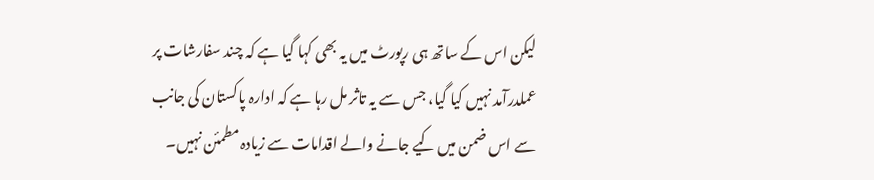لیکن اس کے ساتھ ہی رپورٹ میں یہ بھی کہا گیا ہے کہ چند سفارشات پر عملدرآمد نہیں کیا گیا، جس سے یہ تاثر مل رہا ہے کہ ادارہ پاکستان کی جانب سے اس ضمن میں کیے جانے والے اقدامات سے زیادہ مطمئن نہیں۔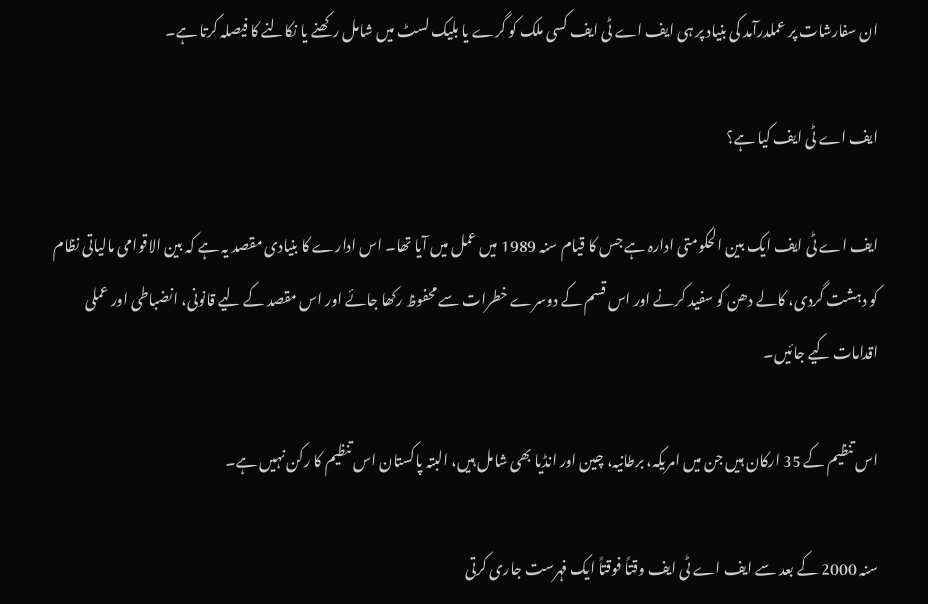ان سفارشات پر عملدرآمد کی بنیاد پر ہی ایف اے ٹی ایف کسی ملک کو گرے یا بلیک لسٹ میں شامل رکھنے یا نکالنے کا فیصلہ کرتا ہے۔

ایف اے ٹی ایف کیا ہے؟

ایف اے ٹی ایف ایک بین الحکومتی ادارہ ہے جس کا قیام سنہ 1989 میں عمل میں آیا تھا۔ اس ادارے کا بنیادی مقصد یہ ہے کہ بین الاقوامی مالیاتی نظام کو دہشت گردی، کالے دھن کو سفید کرنے اور اس قسم کے دوسرے خطرات سے محفوظ رکھا جائے اور اس مقصد کے لیے قانونی، انضباطی اور عملی اقدامات کیے جائیں۔

اس تنظیم کے 35 ارکان ہیں جن میں امریکہ، برطانیہ، چین اور انڈیا بھی شامل ہیں، البتہ پاکستان اس تنظیم کا رکن نہیں ہے۔

سنہ 2000 کے بعد سے ایف اے ٹی ایف وقتاً فوقتاً ایک فہرست جاری کرتی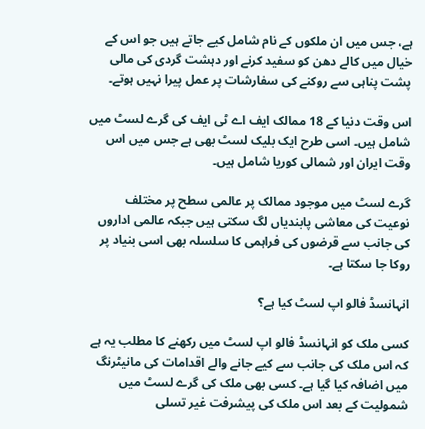ہے، جس میں ان ملکوں کے نام شامل کیے جاتے ہیں جو اس کے خیال میں کالے دھن کو سفید کرنے اور دہشت گردی کی مالی پشت پناہی سے روکنے کی سفارشات پر عمل پیرا نہیں ہوتے۔

اس وقت دنیا کے 18 ممالک ایف اے ٹی ایف کی گرے لسٹ میں شامل ہیں۔ اسی طرح ایک بلیک لسٹ بھی ہے جس میں اس وقت ایران اور شمالی کوریا شامل ہیں۔

گرے لسٹ میں موجود ممالک پر عالمی سطح پر مختلف نوعیت کی معاشی پابندیاں لگ سکتی ہیں جبکہ عالمی اداروں کی جانب سے قرضوں کی فراہمی کا سلسلہ بھی اسی بنیاد پر روکا جا سکتا ہے۔

انہانسڈ فالو اپ لسٹ کیا ہے؟

کسی ملک کو انہانسڈ فالو اپ لسٹ میں رکھنے کا مطلب یہ ہے کہ اس ملک کی جانب سے کیے جانے والے اقدامات کی مانیٹرنگ میں اضافہ کیا گیا ہے۔ کسی بھی ملک کی گرے لسٹ میں شمولیت کے بعد اس ملک کی پیشرفت غیر تسلی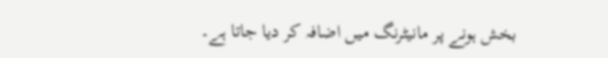بخش ہونے پر مانیٹرنگ میں اضافہ کر دیا جاتا ہے۔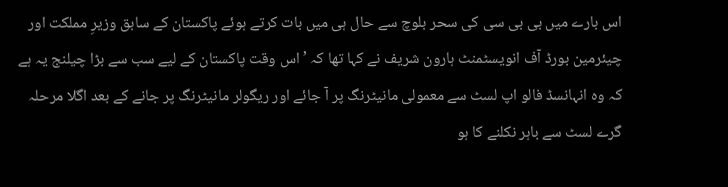اس بارے میں بی بی سی کی سحر بلوچ سے حال ہی میں بات کرتے ہوئے پاکستان کے سابق وزیرِ مملکت اور چیئرمین بورڈ آف انویسٹمنٹ ہارون شریف نے کہا تھا کہ ’اس وقت پاکستان کے لیے سب سے بڑا چیلنج یہ ہے کہ وہ انہانسڈ فالو اپ لسٹ سے معمولی مانیٹرنگ پر آ جائے اور ریگولر مانیٹرنگ پر جانے کے بعد اگلا مرحلہ گرے لسٹ سے باہر نکلنے کا ہو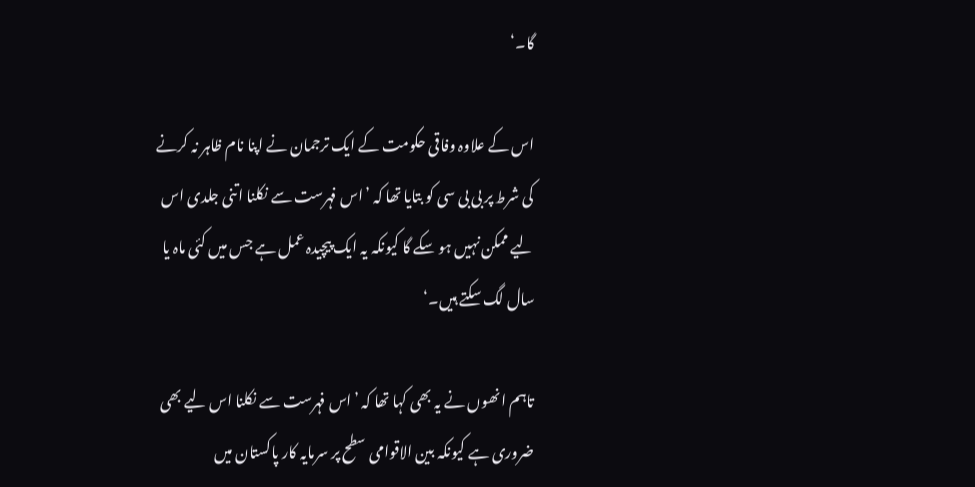گا۔‘

اس کے علاوہ وفاقی حکومت کے ایک ترجمان نے اپنا نام ظاہر نہ کرنے کی شرط پر بی بی سی کو بتایا تھا کہ ’اس فہرست سے نکلنا اتنی جلدی اس لیے ممکن نہیں ہو سکے گا کیونکہ یہ ایک پیچیدہ عمل ہے جس میں کئی ماہ یا سال لگ سکتے ہیں۔‘

تاہم انھوں نے یہ بھی کہا تھا کہ ’اس فہرست سے نکلنا اس لیے بھی ضروری ہے کیونکہ بین الاقوامی سطح پر سرمایہ کار پاکستان میں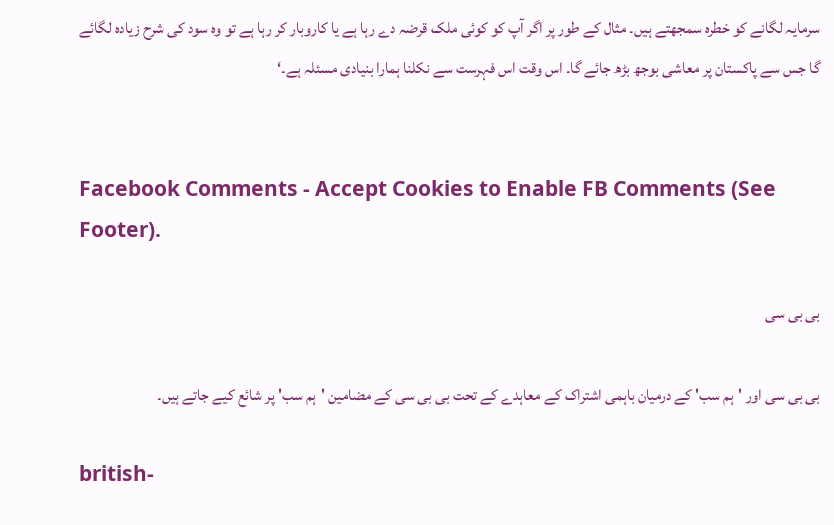سرمایہ لگانے کو خطرہ سمجھتے ہیں۔ مثال کے طور پر اگر آپ کو کوئی ملک قرضہ دے رہا ہے یا کاروبار کر رہا ہے تو وہ سود کی شرح زیادہ لگائے گا جس سے پاکستان پر معاشی بوجھ بڑھ جائے گا۔ اس وقت اس فہرست سے نکلنا ہمارا بنیادی مسئلہ ہے۔‘


Facebook Comments - Accept Cookies to Enable FB Comments (See Footer).

بی بی سی

بی بی سی اور 'ہم سب' کے درمیان باہمی اشتراک کے معاہدے کے تحت بی بی سی کے مضامین 'ہم سب' پر شائع کیے جاتے ہیں۔

british-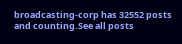broadcasting-corp has 32552 posts and counting.See all posts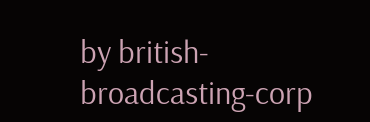by british-broadcasting-corp